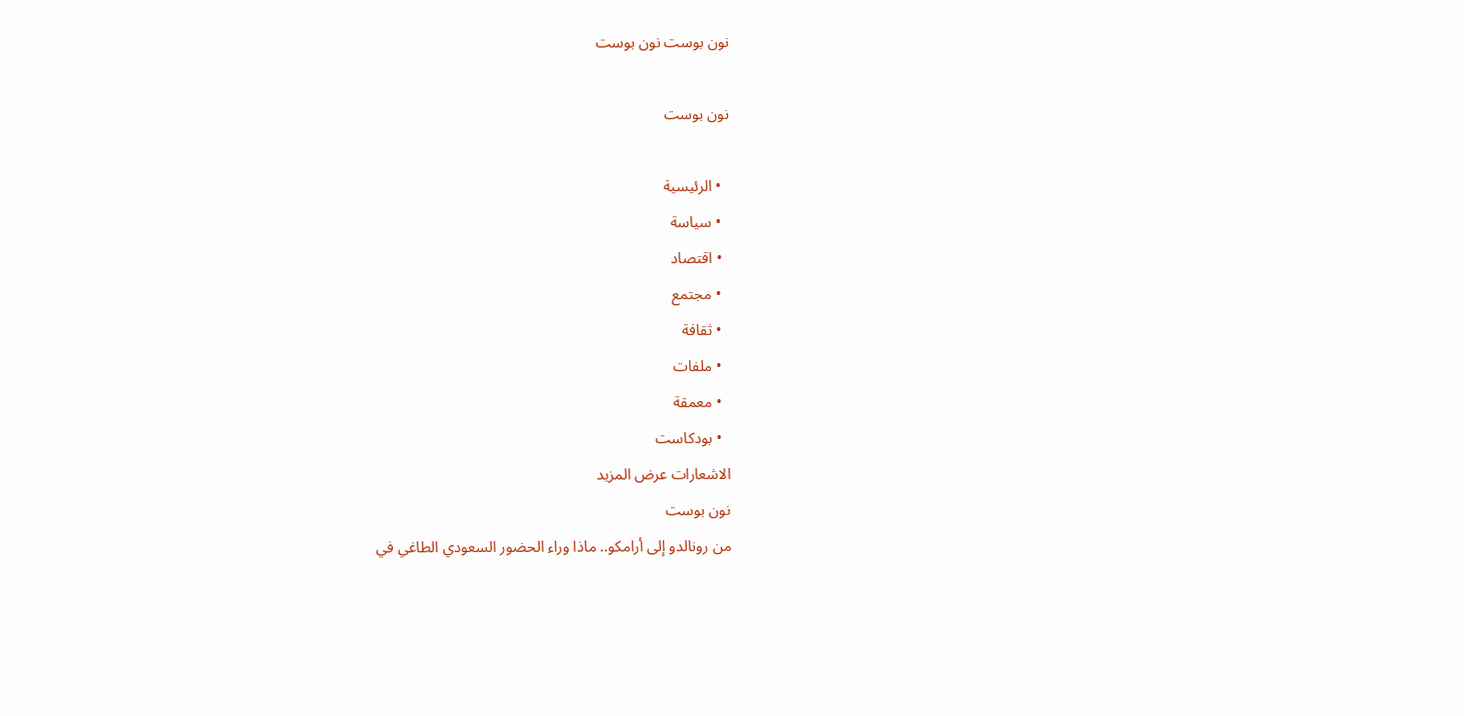نون بوست نون بوست

نون بوست

  • الرئيسية
  • سياسة
  • اقتصاد
  • مجتمع
  • ثقافة
  • ملفات
  • معمقة
  • بودكاست
الاشعارات عرض المزيد
نون بوست
من رونالدو إلى أرامكو.. ماذا وراء الحضور السعودي الطاغي في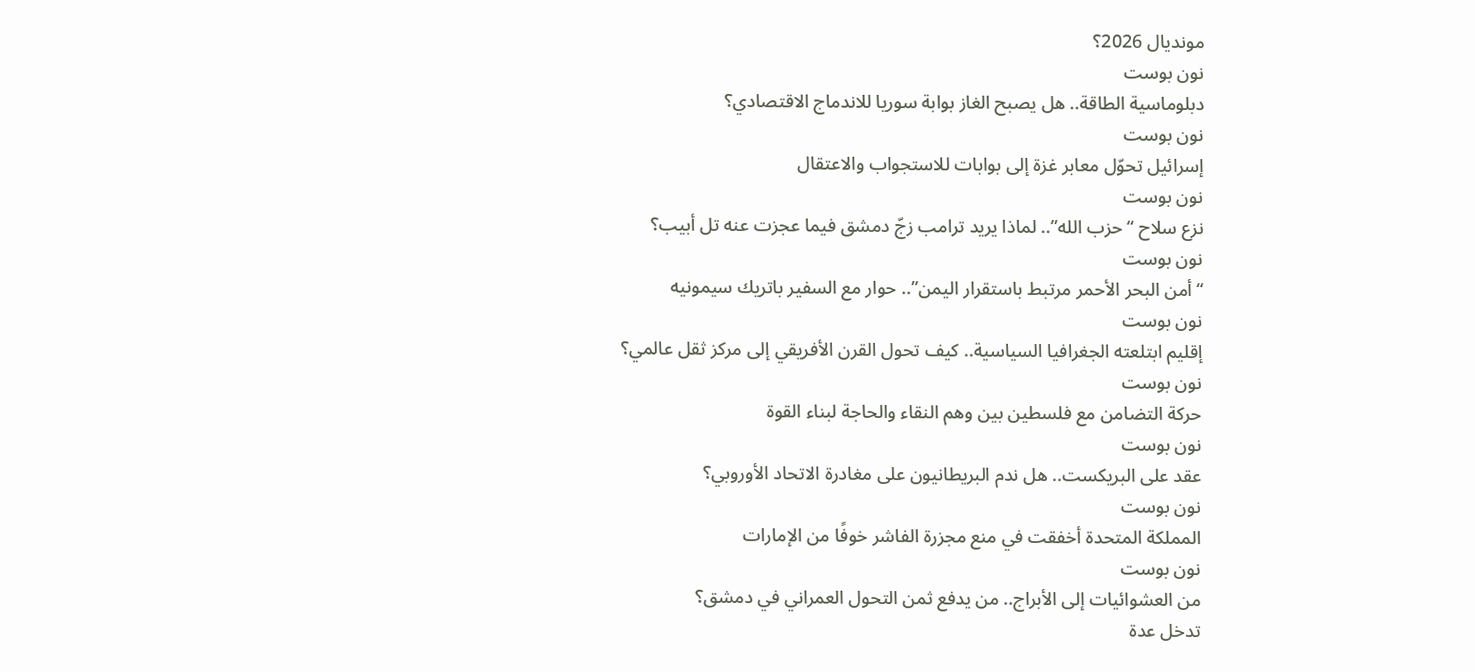مونديال 2026؟
نون بوست
دبلوماسية الطاقة.. هل يصبح الغاز بوابة سوريا للاندماج الاقتصادي؟
نون بوست
إسرائيل تحوّل معابر غزة إلى بوابات للاستجواب والاعتقال
نون بوست
نزع سلاح “حزب الله”.. لماذا يريد ترامب زجّ دمشق فيما عجزت عنه تل أبيب؟
نون بوست
“أمن البحر الأحمر مرتبط باستقرار اليمن”.. حوار مع السفير باتريك سيمونيه
نون بوست
إقليم ابتلعته الجغرافيا السياسية.. كيف تحول القرن الأفريقي إلى مركز ثقل عالمي؟
نون بوست
حركة التضامن مع فلسطين بين وهم النقاء والحاجة لبناء القوة
نون بوست
عقد على البريكست.. هل ندم البريطانيون على مغادرة الاتحاد الأوروبي؟
نون بوست
المملكة المتحدة أخفقت في منع مجزرة الفاشر خوفًا من الإمارات
نون بوست
من العشوائيات إلى الأبراج.. من يدفع ثمن التحول العمراني في دمشق؟
تدخل عدة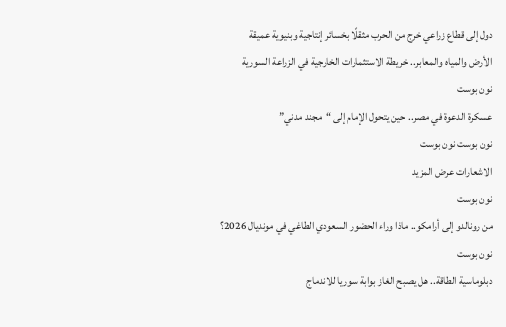دول إلى قطاع زراعي خرج من الحرب مثقلًا بخسائر إنتاجية وبنيوية عميقة
الأرض والمياه والمعابر.. خريطة الاستثمارات الخارجية في الزراعة السورية
نون بوست
عسكرة الدعوة في مصر.. حين يتحول الإمام إلى “مجند مدني”
نون بوست نون بوست
الاشعارات عرض المزيد
نون بوست
من رونالدو إلى أرامكو.. ماذا وراء الحضور السعودي الطاغي في مونديال 2026؟
نون بوست
دبلوماسية الطاقة.. هل يصبح الغاز بوابة سوريا للاندماج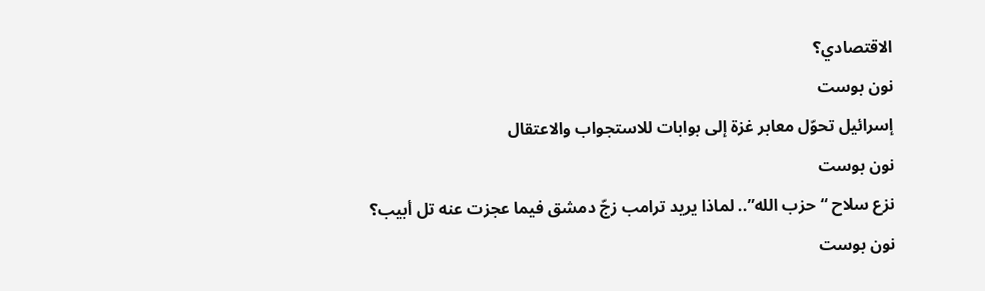الاقتصادي؟
نون بوست
إسرائيل تحوّل معابر غزة إلى بوابات للاستجواب والاعتقال
نون بوست
نزع سلاح “حزب الله”.. لماذا يريد ترامب زجّ دمشق فيما عجزت عنه تل أبيب؟
نون بوست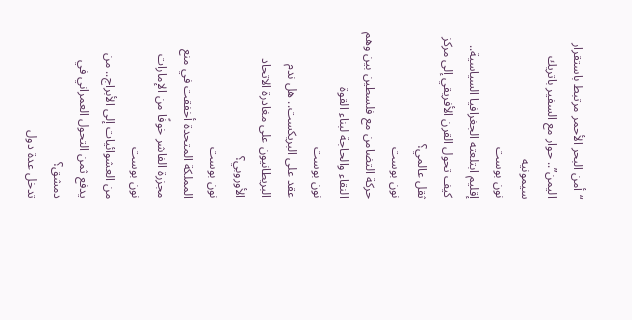“أمن البحر الأحمر مرتبط باستقرار اليمن”.. حوار مع السفير باتريك سيمونيه
نون بوست
إقليم ابتلعته الجغرافيا السياسية.. كيف تحول القرن الأفريقي إلى مركز ثقل عالمي؟
نون بوست
حركة التضامن مع فلسطين بين وهم النقاء والحاجة لبناء القوة
نون بوست
عقد على البريكست.. هل ندم البريطانيون على مغادرة الاتحاد الأوروبي؟
نون بوست
المملكة المتحدة أخفقت في منع مجزرة الفاشر خوفًا من الإمارات
نون بوست
من العشوائيات إلى الأبراج.. من يدفع ثمن التحول العمراني في دمشق؟
تدخل عدة دول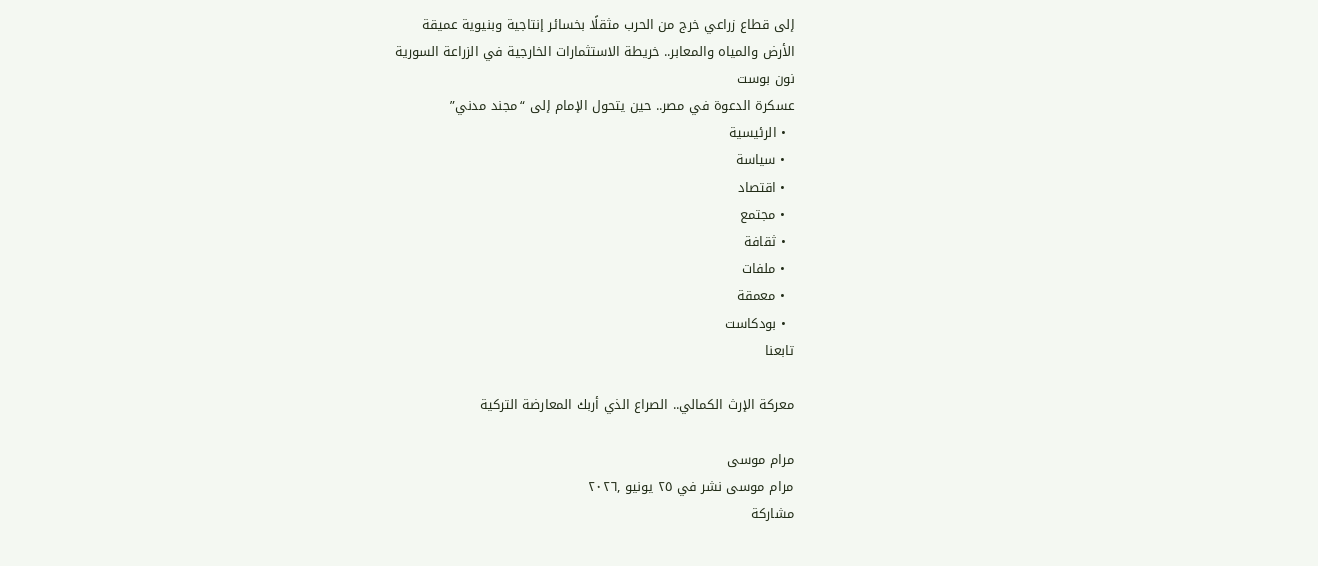إلى قطاع زراعي خرج من الحرب مثقلًا بخسائر إنتاجية وبنيوية عميقة
الأرض والمياه والمعابر.. خريطة الاستثمارات الخارجية في الزراعة السورية
نون بوست
عسكرة الدعوة في مصر.. حين يتحول الإمام إلى “مجند مدني”
  • الرئيسية
  • سياسة
  • اقتصاد
  • مجتمع
  • ثقافة
  • ملفات
  • معمقة
  • بودكاست
تابعنا

معركة الإرث الكمالي.. الصراع الذي أربك المعارضة التركية

مرام موسى
مرام موسى نشر في ٢٥ يونيو ,٢٠٢٦
مشاركة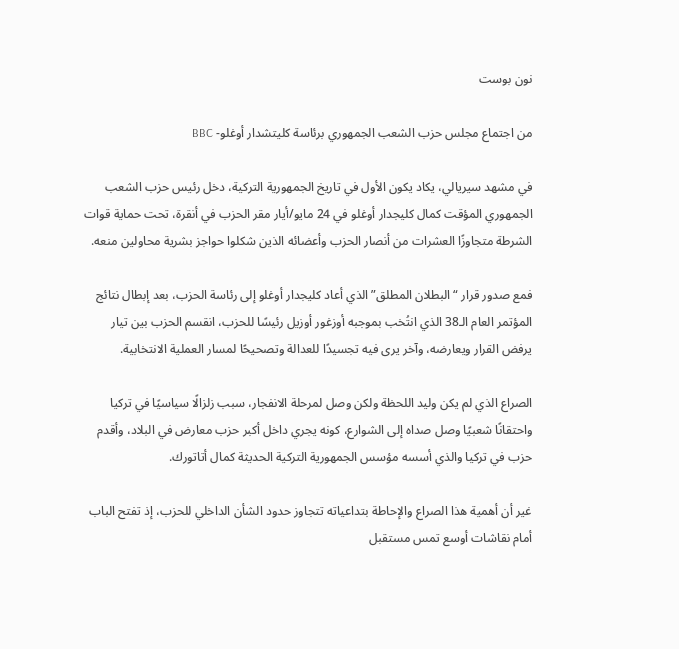نون بوست

من اجتماع مجلس حزب الشعب الجمهوري برئاسة كليتشدار أوغلو- BBC

في مشهد سيريالي، يكاد يكون الأول في تاريخ الجمهورية التركية، دخل رئيس حزب الشعب الجمهوري المؤقت كمال كليجدار أوغلو في 24 مايو/أيار مقر الحزب في أنقرة، تحت حماية قوات الشرطة متجاوزًا العشرات من أنصار الحزب وأعضائه الذين شكلوا حواجز بشرية محاولين منعه.

فمع صدور قرار “البطلان المطلق” الذي أعاد كليجدار أوغلو إلى رئاسة الحزب، بعد إبطال نتائج المؤتمر العام الـ38 الذي انتُخب بموجبه أوزغور أوزيل رئيسًا للحزب، انقسم الحزب بين تيار يرفض القرار ويعارضه، وآخر يرى فيه تجسيدًا للعدالة وتصحيحًا لمسار العملية الانتخابية.

الصراع الذي لم يكن وليد اللحظة ولكن وصل لمرحلة الانفجار، سبب زلزالًا سياسيًا في تركيا واحتقانًا شعبيًا وصل صداه إلى الشوارع، كونه يجري داخل أكبر حزب معارض في البلاد، وأقدم حزب في تركيا والذي أسسه مؤسس الجمهورية التركية الحديثة كمال أتاتورك.

غير أن أهمية هذا الصراع والإحاطة بتداعياته تتجاوز حدود الشأن الداخلي للحزب، إذ تفتح الباب أمام نقاشات أوسع تمس مستقبل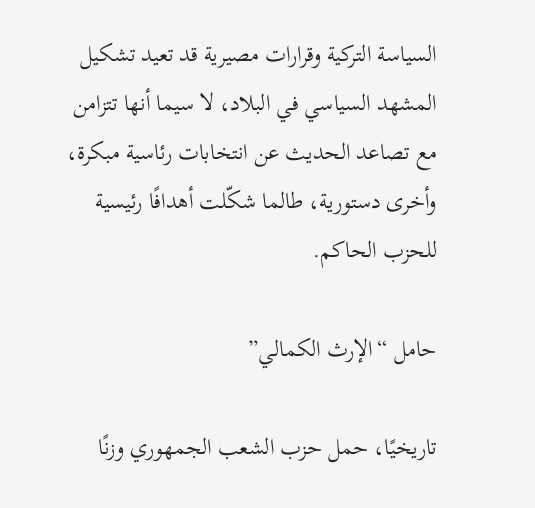السياسة التركية وقرارات مصيرية قد تعيد تشكيل المشهد السياسي في البلاد، لا سيما أنها تتزامن مع تصاعد الحديث عن انتخابات رئاسية مبكرة، وأخرى دستورية، طالما شكّلت أهدافًا رئيسية للحزب الحاكم.

حامل “الإرث الكمالي”

تاريخيًا، حمل حزب الشعب الجمهوري وزنًا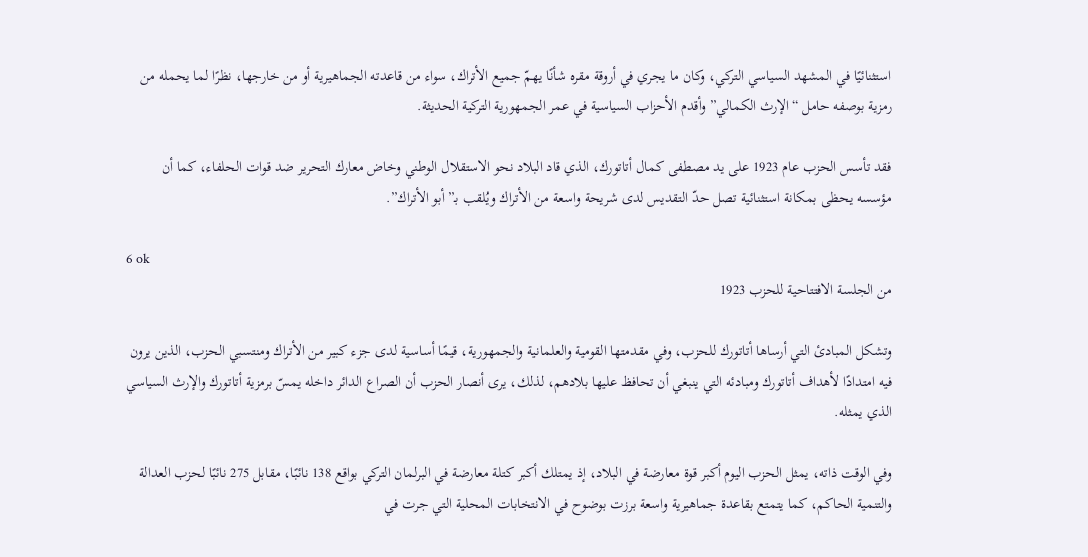استثنائيًا في المشهد السياسي التركي، وكان ما يجري في أروقة مقره شأنًا يهمّ جميع الأتراك، سواء من قاعدته الجماهيرية أو من خارجها، نظرًا لما يحمله من رمزية بوصفه حامل “الإرث الكمالي” وأقدم الأحزاب السياسية في عمر الجمهورية التركية الحديثة.

فقد تأسس الحزب عام 1923 على يد مصطفى كمال أتاتورك، الذي قاد البلاد نحو الاستقلال الوطني وخاض معارك التحرير ضد قوات الحلفاء، كما أن مؤسسه يحظى بمكانة استثنائية تصل حدّ التقديس لدى شريحة واسعة من الأتراك ويُلقب بـ”أبو الأتراك”.

6 ok
من الجلسة الافتتاحية للحزب 1923

وتشكل المبادئ التي أرساها أتاتورك للحزب، وفي مقدمتها القومية والعلمانية والجمهورية، قيمًا أساسية لدى جزء كبير من الأتراك ومنتسبي الحزب، الذين يرون فيه امتدادًا لأهداف أتاتورك ومبادئه التي ينبغي أن تحافظ عليها بلادهم، لذلك، يرى أنصار الحزب أن الصراع الدائر داخله يمسّ برمزية أتاتورك والإرث السياسي الذي يمثله.

وفي الوقت ذاته، يمثل الحزب اليوم أكبر قوة معارضة في البلاد، إذ يمتلك أكبر كتلة معارضة في البرلمان التركي بواقع 138 نائبًا، مقابل 275 نائبًا لحزب العدالة والتنمية الحاكم، كما يتمتع بقاعدة جماهيرية واسعة برزت بوضوح في الانتخابات المحلية التي جرت في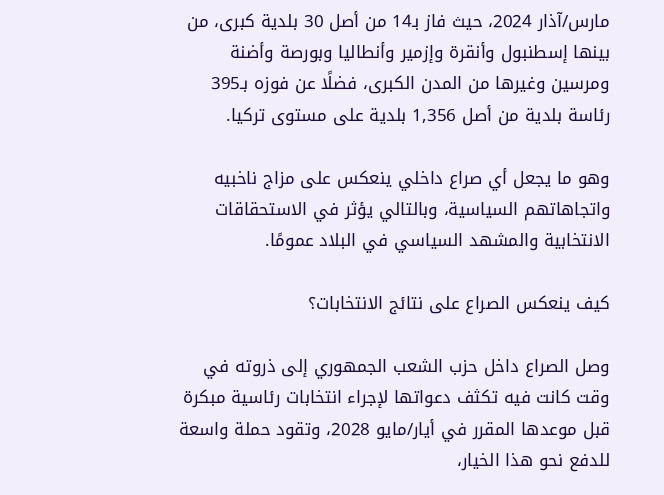مارس/آذار 2024، حيث فاز بـ14 من أصل 30 بلدية كبرى، من بينها إسطنبول وأنقرة وإزمير وأنطاليا وبورصة وأضنة ومرسين وغيرها من المدن الكبرى، فضلًا عن فوزه بـ395 رئاسة بلدية من أصل 1,356 بلدية على مستوى تركيا.

وهو ما يجعل أي صراع داخلي ينعكس على مزاج ناخبيه واتجاهاتهم السياسية، وبالتالي يؤثر في الاستحقاقات الانتخابية والمشهد السياسي في البلاد عمومًا.

كيف ينعكس الصراع على نتائج الانتخابات؟

وصل الصراع داخل حزب الشعب الجمهوري إلى ذروته في وقت كانت فيه تكثف دعواتها لإجراء انتخابات رئاسية مبكرة قبل موعدها المقرر في أيار/مايو 2028، وتقود حملة واسعة للدفع نحو هذا الخيار،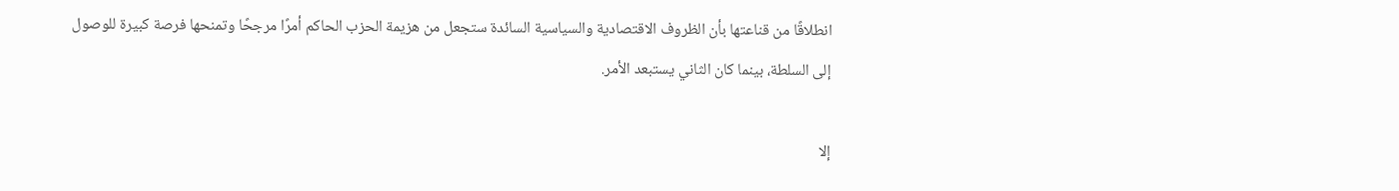انطلاقًا من قناعتها بأن الظروف الاقتصادية والسياسية السائدة ستجعل من هزيمة الحزب الحاكم أمرًا مرجحًا وتمنحها فرصة كبيرة للوصول إلى السلطة، بينما كان الثاني يستبعد الأمر.

إلا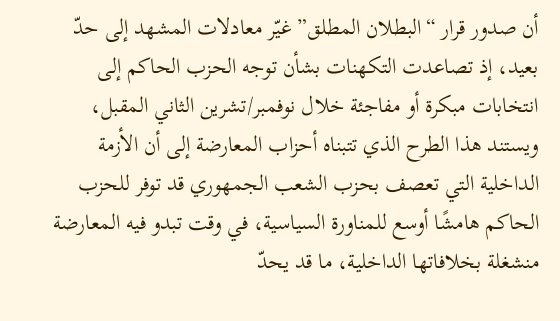أن صدور قرار “البطلان المطلق” غيّر معادلات المشهد إلى حدّ بعيد، إذ تصاعدت التكهنات بشأن توجه الحزب الحاكم إلى انتخابات مبكرة أو مفاجئة خلال نوفمبر/تشرين الثاني المقبل، ويستند هذا الطرح الذي تتبناه أحزاب المعارضة إلى أن الأزمة الداخلية التي تعصف بحزب الشعب الجمهوري قد توفر للحزب الحاكم هامشًا أوسع للمناورة السياسية، في وقت تبدو فيه المعارضة منشغلة بخلافاتها الداخلية، ما قد يحدّ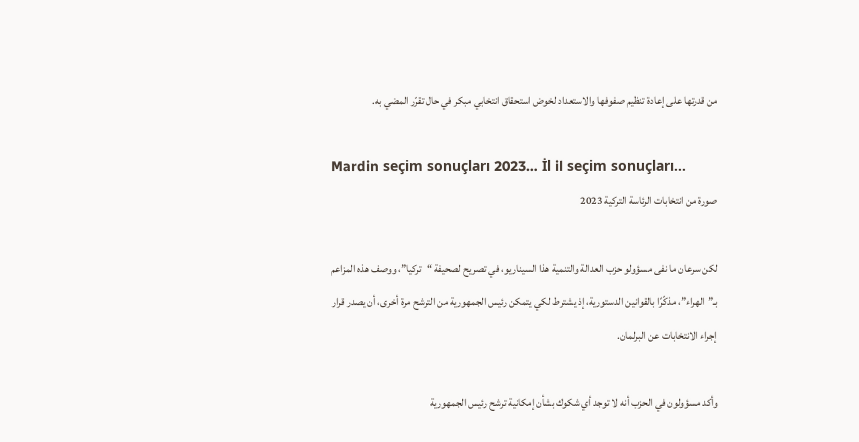من قدرتها على إعادة تنظيم صفوفها والاستعداد لخوض استحقاق انتخابي مبكر في حال تقرّر المضي به.

Mardin seçim sonuçları 2023… İl il seçim sonuçları…
صورة من انتخابات الرئاسة التركية 2023

لكن سرعان ما نفى مسؤولو حزب العدالة والتنمية هذا السيناريو، في تصريح لصحيفة “تركيا”، ووصف هذه المزاعم بـ”الهراء”، مذكّرًا بالقوانين الدستورية، إذ يشترط لكي يتمكن رئيس الجمهورية من الترشح مرة أخرى، أن يصدر قرار إجراء الانتخابات عن البرلمان.

وأكد مسؤولون في الحزب أنه لا توجد أي شكوك بشأن إمكانية ترشح رئيس الجمهورية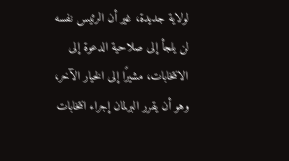لولاية جديدة، غير أن الرئيس نفسه لن يلجأ إلى صلاحية الدعوة إلى الانتخابات، مشيرًا إلى الخيار الآخر، وهو أن يقرر البرلمان إجراء انتخابات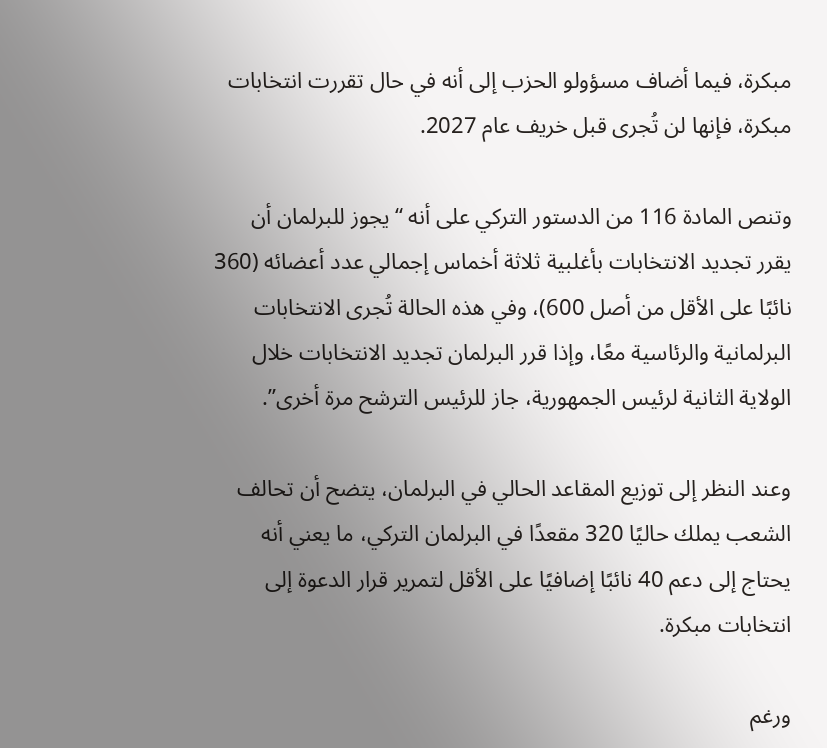مبكرة، فيما أضاف مسؤولو الحزب إلى أنه في حال تقررت انتخابات مبكرة، فإنها لن تُجرى قبل خريف عام 2027.

وتنص المادة 116 من الدستور التركي على أنه “يجوز للبرلمان أن يقرر تجديد الانتخابات بأغلبية ثلاثة أخماس إجمالي عدد أعضائه (360 نائبًا على الأقل من أصل 600)، وفي هذه الحالة تُجرى الانتخابات البرلمانية والرئاسية معًا، وإذا قرر البرلمان تجديد الانتخابات خلال الولاية الثانية لرئيس الجمهورية، جاز للرئيس الترشح مرة أخرى”.

وعند النظر إلى توزيع المقاعد الحالي في البرلمان، يتضح أن تحالف الشعب يملك حاليًا 320 مقعدًا في البرلمان التركي، ما يعني أنه يحتاج إلى دعم 40 نائبًا إضافيًا على الأقل لتمرير قرار الدعوة إلى انتخابات مبكرة.

ورغم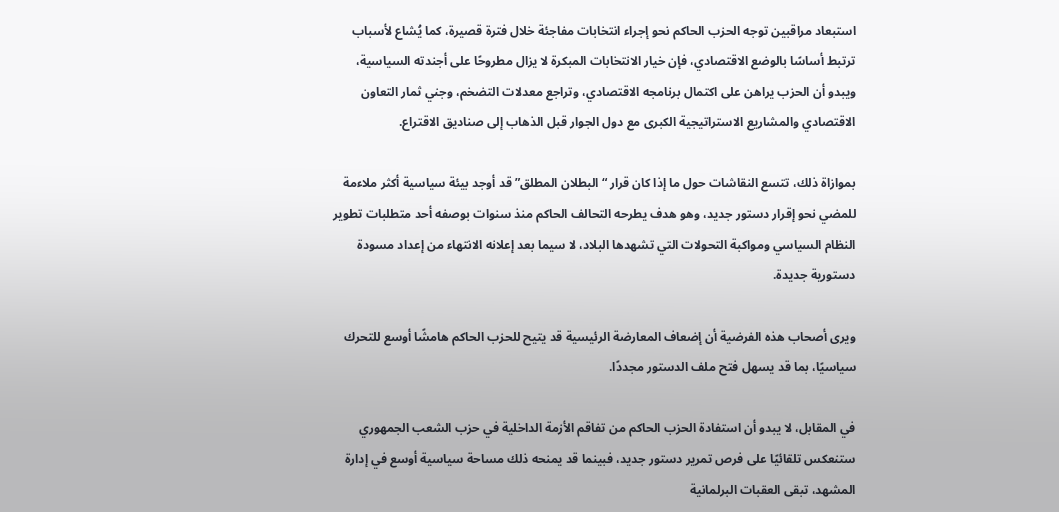استبعاد مراقبين توجه الحزب الحاكم نحو إجراء انتخابات مفاجئة خلال فترة قصيرة، كما يُشاع لأسباب ترتبط أساسًا بالوضع الاقتصادي، فإن خيار الانتخابات المبكرة لا يزال مطروحًا على أجندته السياسية، ويبدو أن الحزب يراهن على اكتمال برنامجه الاقتصادي، وتراجع معدلات التضخم، وجني ثمار التعاون الاقتصادي والمشاريع الاستراتيجية الكبرى مع دول الجوار قبل الذهاب إلى صناديق الاقتراع.

بموازاة ذلك، تتسع النقاشات حول ما إذا كان قرار “البطلان المطلق” قد أوجد بيئة سياسية أكثر ملاءمة للمضي نحو إقرار دستور جديد، وهو هدف يطرحه التحالف الحاكم منذ سنوات بوصفه أحد متطلبات تطوير النظام السياسي ومواكبة التحولات التي تشهدها البلاد، لا سيما بعد إعلانه الانتهاء من إعداد مسودة دستورية جديدة.

ويرى أصحاب هذه الفرضية أن إضعاف المعارضة الرئيسية قد يتيح للحزب الحاكم هامشًا أوسع للتحرك سياسيًا، بما قد يسهل فتح ملف الدستور مجددًا.

في المقابل، لا يبدو أن استفادة الحزب الحاكم من تفاقم الأزمة الداخلية في حزب الشعب الجمهوري ستنعكس تلقائيًا على فرص تمرير دستور جديد، فبينما قد يمنحه ذلك مساحة سياسية أوسع في إدارة المشهد، تبقى العقبات البرلمانية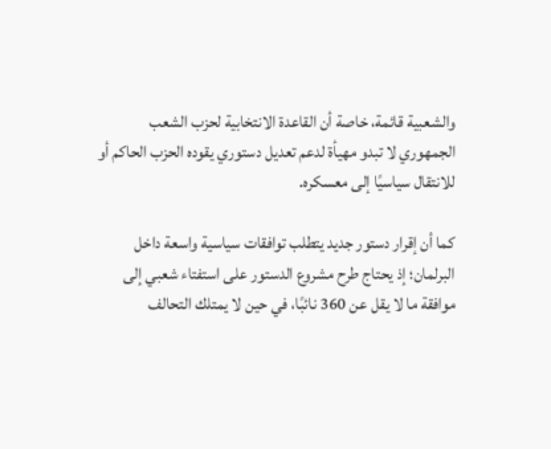والشعبية قائمة، خاصة أن القاعدة الانتخابية لحزب الشعب الجمهوري لا تبدو مهيأة لدعم تعديل دستوري يقوده الحزب الحاكم أو للانتقال سياسيًا إلى معسكره.

كما أن إقرار دستور جديد يتطلب توافقات سياسية واسعة داخل البرلمان؛ إذ يحتاج طرح مشروع الدستور على استفتاء شعبي إلى موافقة ما لا يقل عن 360 نائبًا، في حين لا يمتلك التحالف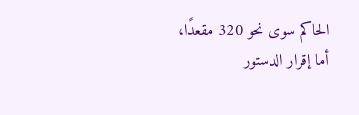الحاكم سوى نحو 320 مقعدًا، أما إقرار الدستور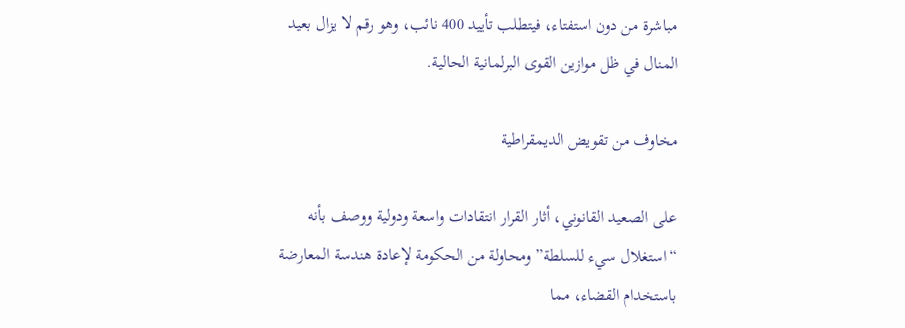مباشرة من دون استفتاء، فيتطلب تأييد 400 نائب، وهو رقم لا يزال بعيد المنال في ظل موازين القوى البرلمانية الحالية.

مخاوف من تقويض الديمقراطية

على الصعيد القانوني، أثار القرار انتقادات واسعة ودولية ووصف بأنه “استغلال سيء للسلطة” ومحاولة من الحكومة لإعادة هندسة المعارضة باستخدام القضاء، مما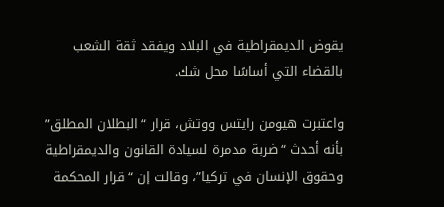يقوض الديمقراطية في البلاد ويفقد ثقة الشعب بالقضاء التي أساسًا محل شك.

واعتبرت هيومن رايتس ووتش، قرار “البطلان المطلق” بأنه أحدث “ضربة مدمرة لسيادة القانون والديمقراطية وحقوق الإنسان في تركيا”، وقالت إن “قرار المحكمة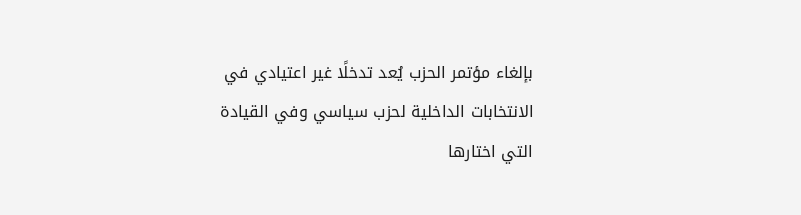بإلغاء مؤتمر الحزب يُعد تدخلًا غير اعتيادي في الانتخابات الداخلية لحزب سياسي وفي القيادة التي اختارها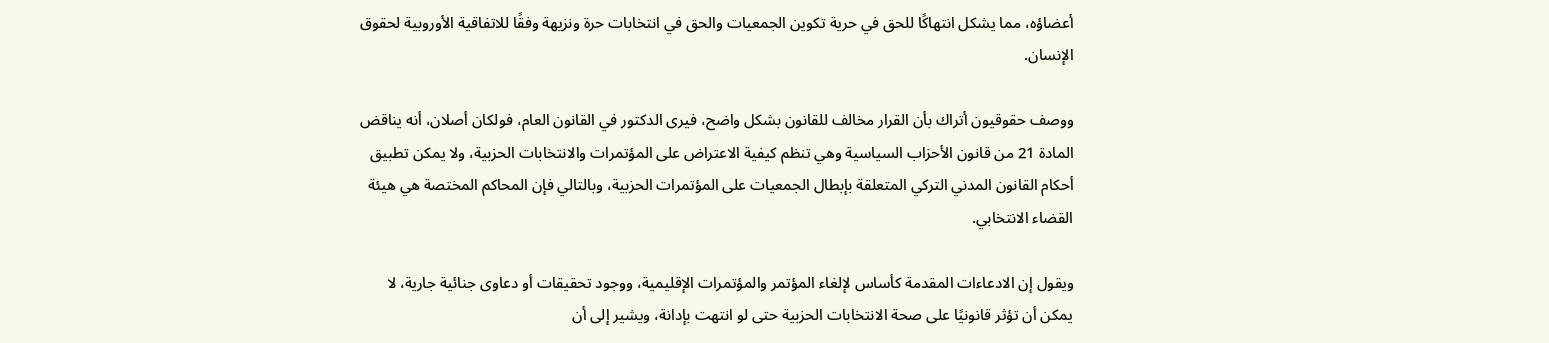أعضاؤه، مما يشكل انتهاكًا للحق في حرية تكوين الجمعيات والحق في انتخابات حرة ونزيهة وفقًا للاتفاقية الأوروبية لحقوق الإنسان.

ووصف حقوقيون أتراك بأن القرار مخالف للقانون بشكل واضح، فيرى الدكتور في القانون العام، فولكان أصلان، أنه يناقض المادة 21 من قانون الأحزاب السياسية وهي تنظم كيفية الاعتراض على المؤتمرات والانتخابات الحزبية، ولا يمكن تطبيق أحكام القانون المدني التركي المتعلقة بإبطال الجمعيات على المؤتمرات الحزبية، وبالتالي فإن المحاكم المختصة هي هيئة القضاء الانتخابي.

ويقول إن الادعاءات المقدمة كأساس لإلغاء المؤتمر والمؤتمرات الإقليمية، ووجود تحقيقات أو دعاوى جنائية جارية، لا يمكن أن تؤثر قانونيًا على صحة الانتخابات الحزبية حتى لو انتهت بإدانة، ويشير إلى أن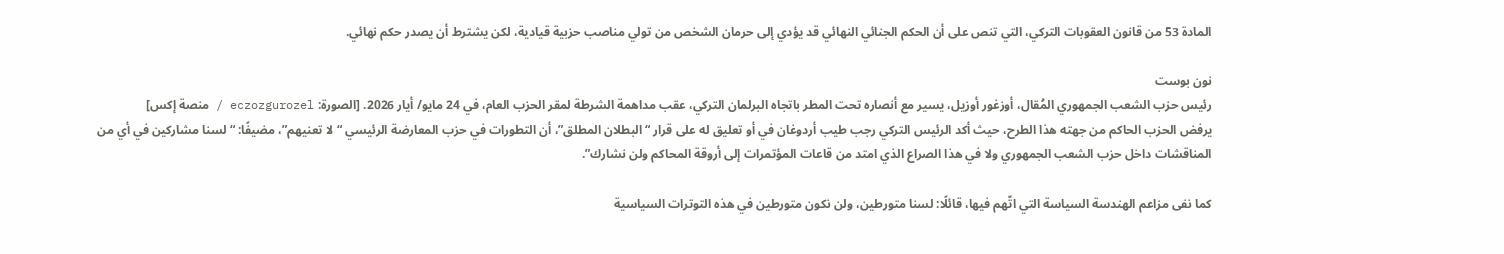المادة 53 من قانون العقوبات التركي، التي تنص على أن الحكم الجنائي النهائي قد يؤدي إلى حرمان الشخص من تولي مناصب حزبية قيادية، لكن يشترط أن يصدر حكم نهائي.

نون بوست
رئيس حزب الشعب الجمهوري المُقال، أوزغور أوزيل، يسير مع أنصاره تحت المطر باتجاه البرلمان التركي، عقب مداهمة الشرطة لمقر الحزب العام، في 24 مايو/ أيار 2026. [الصورة: eczozgurozel / منصة إكس]
يرفض الحزب الحاكم من جهته هذا الطرح، حيث أكد الرئيس التركي رجب طيب أردوغان في أو تعليق له على قرار “البطلان المطلق”، أن التطورات في حزب المعارضة الرئيسي “لا تعنيهم”، مضيفًا: “لسنا مشاركين في أي من المناقشات داخل حزب الشعب الجمهوري ولا في هذا الصراع الذي امتد من قاعات المؤتمرات إلى أروقة المحاكم ولن نشارك”.

كما نفى مزاعم الهندسة السياسة التي اتّهم فيها، قائلًا: لسنا متورطين، ولن نكون متورطين في هذه التوترات السياسية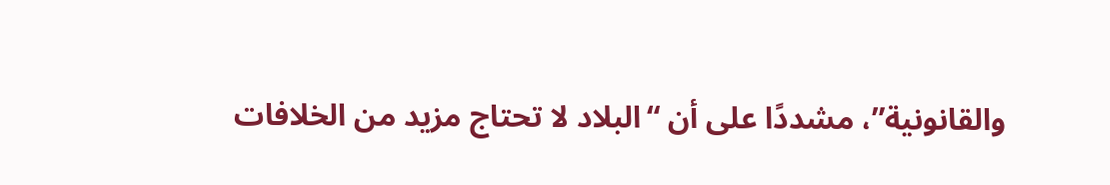والقانونية”، مشددًا على أن “البلاد لا تحتاج مزيد من الخلافات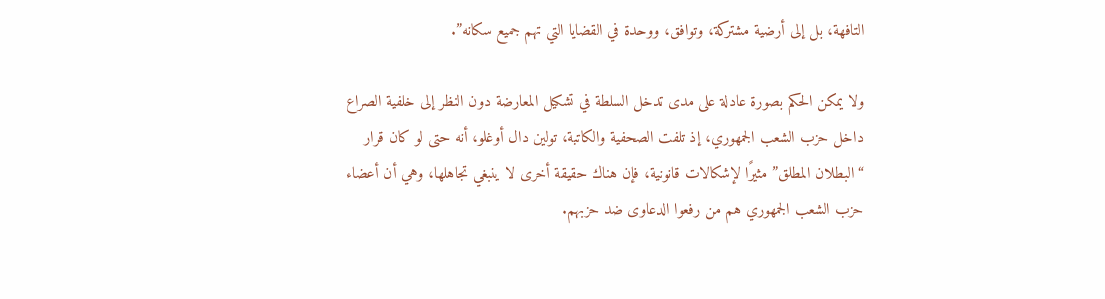التافهة، بل إلى أرضية مشتركة، وتوافق، ووحدة في القضايا التي تهم جميع سكانه”.

ولا يمكن الحكم بصورة عادلة على مدى تدخل السلطة في تشكيل المعارضة دون النظر إلى خلفية الصراع داخل حزب الشعب الجمهوري، إذ تلفت الصحفية والكاتبة، تولين دال أوغلو، أنه حتى لو كان قرار “البطلان المطلق” مثيرًا لإشكالات قانونية، فإن هناك حقيقة أخرى لا ينبغي تجاهلها، وهي أن أعضاء حزب الشعب الجمهوري هم من رفعوا الدعاوى ضد حزبهم.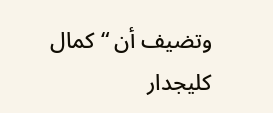وتضيف أن “كمال كليجدار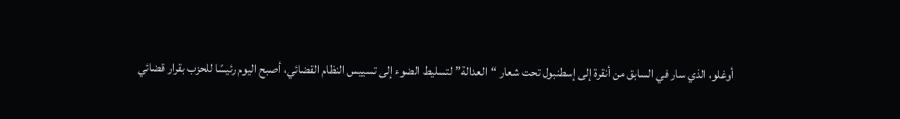أوغلو، الذي سار في السابق من أنقرة إلى إسطنبول تحت شعار “العدالة” لتسليط الضوء إلى تسييس النظام القضائي، أصبح اليوم رئيسًا للحزب بقرار قضائي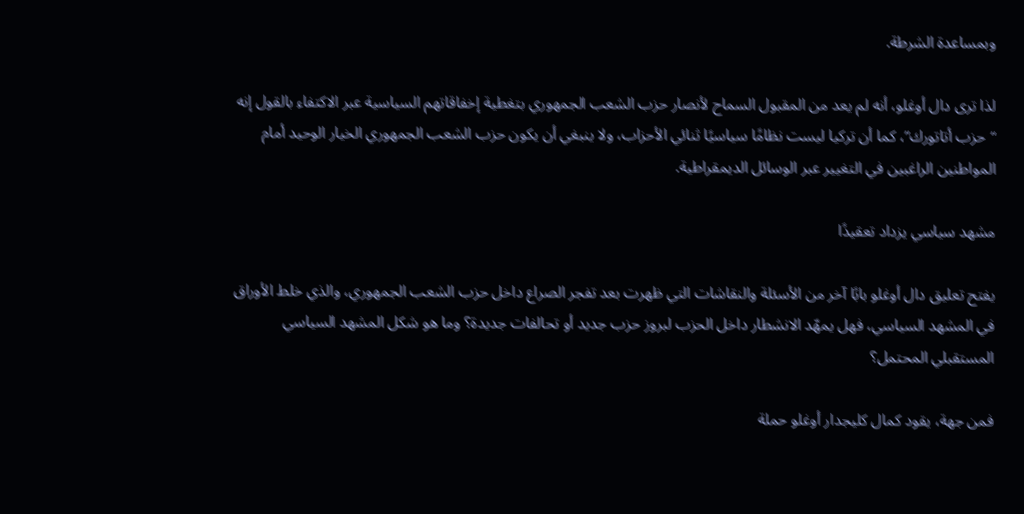وبمساعدة الشرطة.

لذا ترى دال أوغلو، أنه لم يعد من المقبول السماح لأنصار حزب الشعب الجمهوري بتغطية إخفاقاتهم السياسية عبر الاكتفاء بالقول إنه “حزب أتاتورك”، كما أن تركيا ليست نظامًا سياسيًا ثنائي الأحزاب، ولا ينبغي أن يكون حزب الشعب الجمهوري الخيار الوحيد أمام المواطنين الراغبين في التغيير عبر الوسائل الديمقراطية.

مشهد سياسي يزداد تعقيدًا

يفتح تعليق دال أوغلو بابًا آخر من الأسئلة والنقاشات التي ظهرت بعد تفجر الصراع داخل حزب الشعب الجمهوري، والذي خلط الأوراق في المشهد السياسي، فهل يمهّد الانشطار داخل الحزب لبروز حزب جديد أو تحالفات جديدة؟ وما هو شكل المشهد السياسي المستقبلي المحتمل؟

فمن جهة، يقود كمال كليجدار أوغلو حملة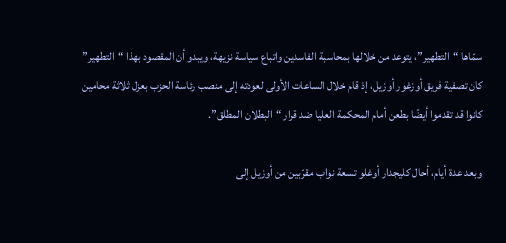سمّاها “التطهير”، يتوعد من خلالها بمحاسبة الفاسدين واتباع سياسة نزيهة، ويبدو أن المقصود بهذا “التطهير” كان تصفية فريق أوزغور أوزيل، إذ قام خلال الساعات الأولى لعودته إلى منصب رئاسة الحزب بعزل ثلاثة محامين كانوا قد تقدموا أيضًا بطعن أمام المحكمة العليا ضد قرار “البطلان المطلق”.

وبعد عدة أيام، أحال كليجدار أوغلو تسعة نواب مقرّبين من أوزيل إلى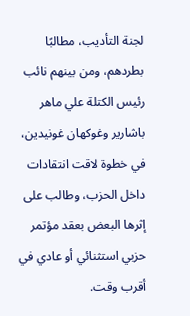لجنة التأديب، مطالبًا بطردهم، ومن بينهم نائب رئيس الكتلة علي ماهر باشارير وغوكهان غونيدين، في خطوة لاقت انتقادات داخل الحزب، وطالب على إثرها البعض بعقد مؤتمر حزبي استثنائي أو عادي في أقرب وقت.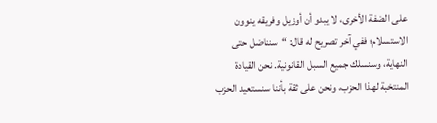على الضفة الأخرى، لا يبدو أن أوزيل وفريقه ينوون الاستسلام؛ ففي آخر تصريح له قال: “سنناضل حتى النهاية، وسنسلك جميع السبل القانونية. نحن القيادة المنتخبة لهذا الحزب، ونحن على ثقة بأننا سنستعيد الحزب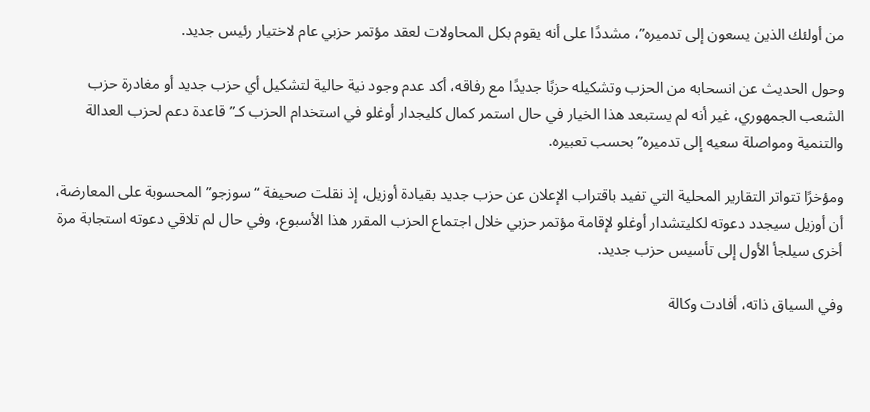من أولئك الذين يسعون إلى تدميره”، مشددًا على أنه يقوم بكل المحاولات لعقد مؤتمر حزبي عام لاختيار رئيس جديد.

وحول الحديث عن انسحابه من الحزب وتشكيله حزبًا جديدًا مع رفاقه، أكد عدم وجود نية حالية لتشكيل أي حزب جديد أو مغادرة حزب الشعب الجمهوري، غير أنه لم يستبعد هذا الخيار في حال استمر كمال كليجدار أوغلو في استخدام الحزب كـ”قاعدة دعم لحزب العدالة والتنمية ومواصلة سعيه إلى تدميره” بحسب تعبيره.

ومؤخرًا تتواتر التقارير المحلية التي تفيد باقتراب الإعلان عن حزب جديد بقيادة أوزيل، إذ نقلت صحيفة “سوزجو” المحسوبة على المعارضة، أن أوزيل سيجدد دعوته لكليتشدار أوغلو لإقامة مؤتمر حزبي خلال اجتماع الحزب المقرر هذا الأسبوع، وفي حال لم تلاقي دعوته استجابة مرة أخرى سيلجأ الأول إلى تأسيس حزب جديد.

وفي السياق ذاته، أفادت وكالة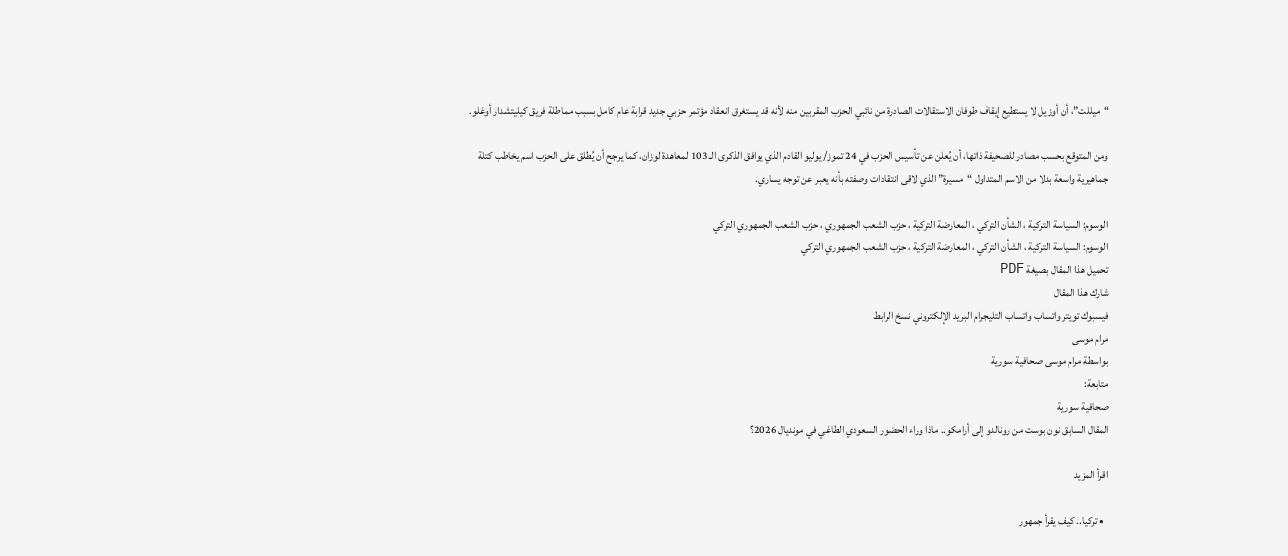“ميللت”، أن أوزيل لا يستطيع إيقاف طوفان الاستقالات الصادرة من نائبي الحزب المقربين منه لأنه قد يستغرق انعقاد مؤتمر حزبي جديد قرابة عام كامل بسبب مماطلة فريق كيليتشدار أوغلو.

ومن المتوقع بحسب مصادر للصحيفة ذاتها، أن يُعلن عن تأسيس الحزب في 24 تموز/ يوليو القادم الذي يوافق الذكرى الـ 103 لمعاهدة لوزان، كما يرجح أن يُطلق على الحزب اسم يخاطب كتلة جماهيرية واسعة بدلا من الاسم المتداول “مسيرة” الذي لاقى انتقادات وصفته بأنه يعبر عن توجه يساري.

الوسوم: السياسة التركية ، الشأن التركي ، المعارضة التركية ، حزب الشعب الجمهوري ، حزب الشعب الجمهوري التركي
الوسوم: السياسة التركية ، الشأن التركي ، المعارضة التركية ، حزب الشعب الجمهوري التركي
تحميل هذا المقال بصيغة PDF
شارك هذا المقال
فيسبوك تويتر واتساب واتساب التليجرام البريد الإلكتروني نسخ الرابط
مرام موسى
بواسطة مرام موسى صحافية سورية
متابعة:
صحافية سورية
المقال السابق نون بوست من رونالدو إلى أرامكو.. ماذا وراء الحضور السعودي الطاغي في مونديال 2026؟

اقرأ المزيد

  • تركيا.. كيف يقرأ جمهور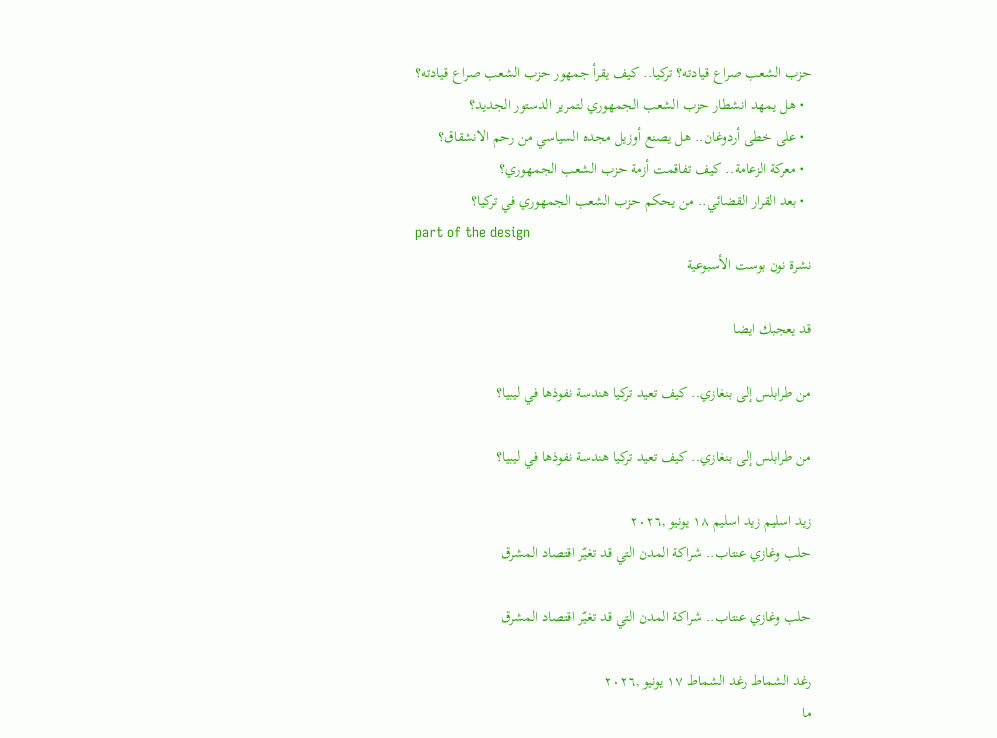حزب الشعب صراع قيادته؟ تركيا.. كيف يقرأ جمهور حزب الشعب صراع قيادته؟
  • هل يمهد انشطار حزب الشعب الجمهوري لتمرير الدستور الجديد؟
  • على خطى أردوغان.. هل يصنع أوزيل مجده السياسي من رحم الانشقاق؟
  • معركة الزعامة.. كيف تفاقمت أزمة حزب الشعب الجمهوري؟
  • بعد القرار القضائي.. من يحكم حزب الشعب الجمهوري في تركيا؟
part of the design
نشرة نون بوست الأسبوعية

قد يعجبك ايضا

من طرابلس إلى بنغازي.. كيف تعيد تركيا هندسة نفوذها في ليبيا؟

من طرابلس إلى بنغازي.. كيف تعيد تركيا هندسة نفوذها في ليبيا؟

زيد اسليم زيد اسليم ١٨ يونيو ,٢٠٢٦
حلب وغازي عنتاب.. شراكة المدن التي قد تغيّر اقتصاد المشرق

حلب وغازي عنتاب.. شراكة المدن التي قد تغيّر اقتصاد المشرق

رغد الشماط رغد الشماط ١٧ يونيو ,٢٠٢٦
ما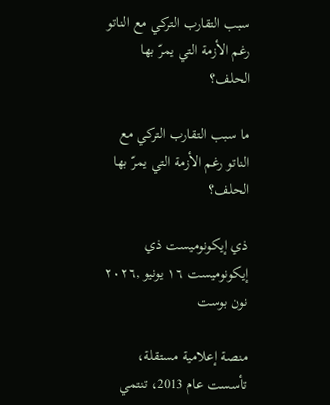سبب التقارب التركي مع الناتو رغم الأزمة التي يمرّ بها الحلف؟

ما سبب التقارب التركي مع الناتو رغم الأزمة التي يمرّ بها الحلف؟

ذي إيكونوميست ذي إيكونوميست ١٦ يونيو ,٢٠٢٦
نون بوست

منصة إعلامية مستقلة، تأسست عام 2013، تنتمي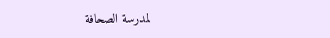لمدرسة الصحافة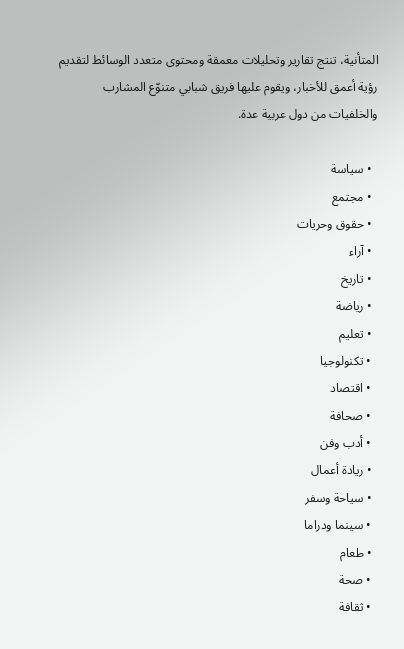المتأنية، تنتج تقارير وتحليلات معمقة ومحتوى متعدد الوسائط لتقديم رؤية أعمق للأخبار، ويقوم عليها فريق شبابي متنوّع المشارب والخلفيات من دول عربية عدة.

  • سياسة
  • مجتمع
  • حقوق وحريات
  • آراء
  • تاريخ
  • رياضة
  • تعليم
  • تكنولوجيا
  • اقتصاد
  • صحافة
  • أدب وفن
  • ريادة أعمال
  • سياحة وسفر
  • سينما ودراما
  • طعام
  • صحة
  • ثقافة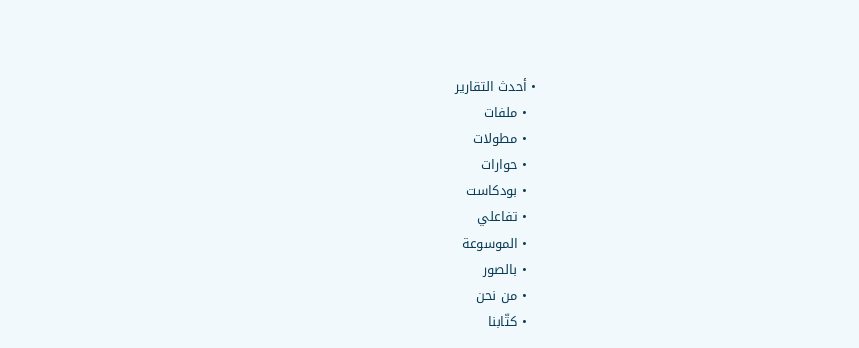• أحدث التقارير
  • ملفات
  • مطولات
  • حوارات
  • بودكاست
  • تفاعلي
  • الموسوعة
  • بالصور
  • من نحن
  • كتّابنا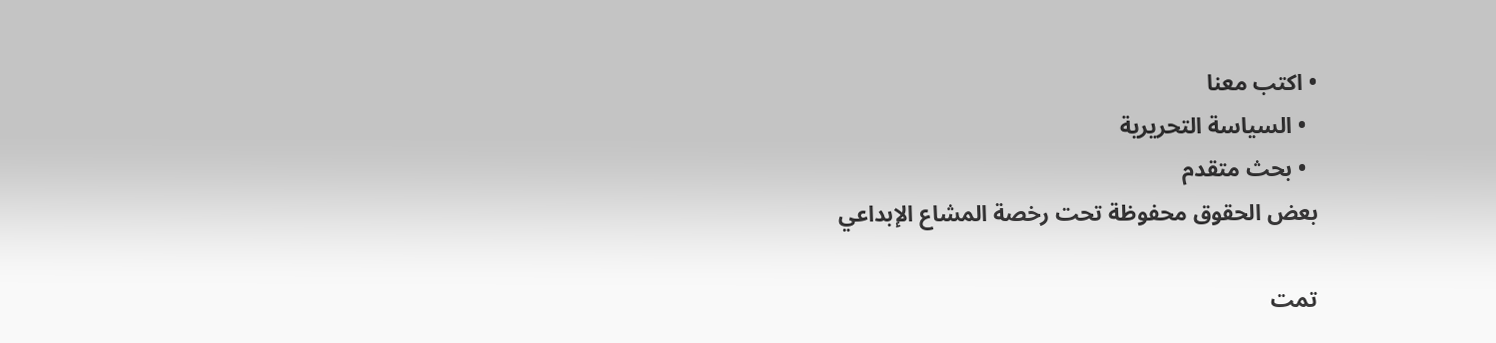• اكتب معنا
  • السياسة التحريرية
  • بحث متقدم
بعض الحقوق محفوظة تحت رخصة المشاع الإبداعي

تمت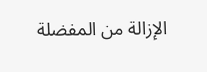الإزالة من المفضلة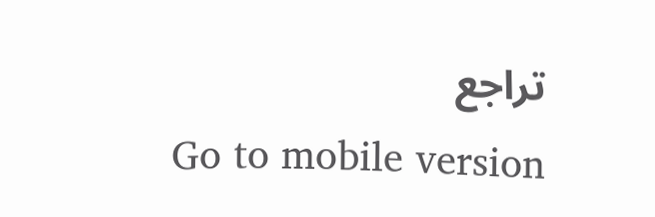تراجع
Go to mobile version